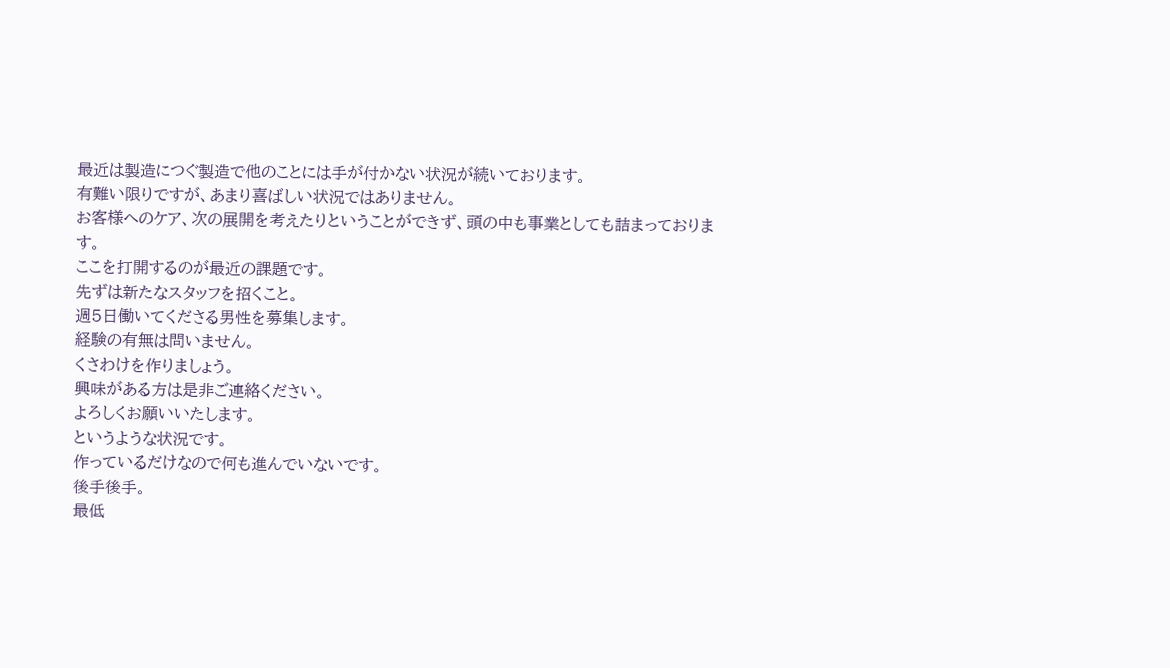最近は製造につぐ製造で他のことには手が付かない状況が続いております。
有難い限りですが、あまり喜ばしい状況ではありません。
お客様へのケア、次の展開を考えたりということができず、頭の中も事業としても詰まっております。
ここを打開するのが最近の課題です。
先ずは新たなスタッフを招くこと。
週5日働いてくださる男性を募集します。
経験の有無は問いません。
くさわけを作りましょう。
興味がある方は是非ご連絡ください。
よろしくお願いいたします。
というような状況です。
作っているだけなので何も進んでいないです。
後手後手。
最低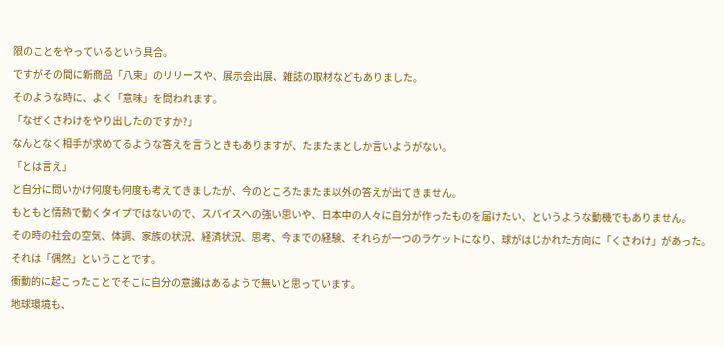限のことをやっているという具合。
ですがその間に新商品「八束」のリリースや、展示会出展、雑誌の取材などもありました。
そのような時に、よく「意味」を問われます。
「なぜくさわけをやり出したのですか?」
なんとなく相手が求めてるような答えを言うときもありますが、たまたまとしか言いようがない。
「とは言え」
と自分に問いかけ何度も何度も考えてきましたが、今のところたまたま以外の答えが出てきません。
もともと情熱で動くタイプではないので、スパイスへの強い思いや、日本中の人々に自分が作ったものを届けたい、というような動機でもありません。
その時の社会の空気、体調、家族の状況、経済状況、思考、今までの経験、それらが一つのラケットになり、球がはじかれた方向に「くさわけ」があった。
それは「偶然」ということです。
衝動的に起こったことでそこに自分の意識はあるようで無いと思っています。
地球環境も、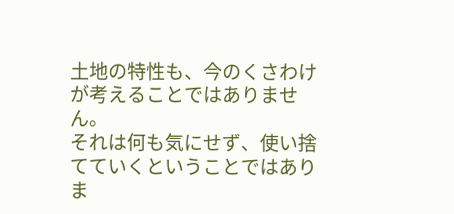土地の特性も、今のくさわけが考えることではありません。
それは何も気にせず、使い捨てていくということではありま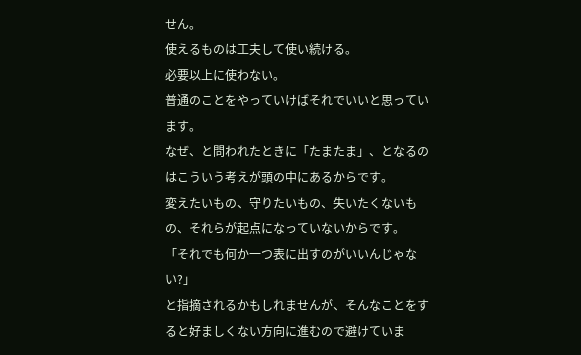せん。
使えるものは工夫して使い続ける。
必要以上に使わない。
普通のことをやっていけばそれでいいと思っています。
なぜ、と問われたときに「たまたま」、となるのはこういう考えが頭の中にあるからです。
変えたいもの、守りたいもの、失いたくないもの、それらが起点になっていないからです。
「それでも何か一つ表に出すのがいいんじゃない?」
と指摘されるかもしれませんが、そんなことをすると好ましくない方向に進むので避けていま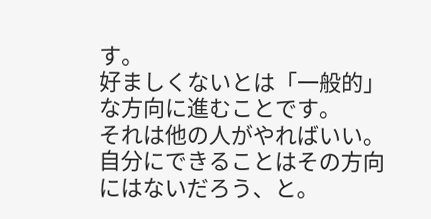す。
好ましくないとは「一般的」な方向に進むことです。
それは他の人がやればいい。
自分にできることはその方向にはないだろう、と。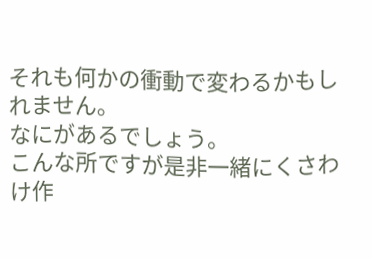それも何かの衝動で変わるかもしれません。
なにがあるでしょう。
こんな所ですが是非一緒にくさわけ作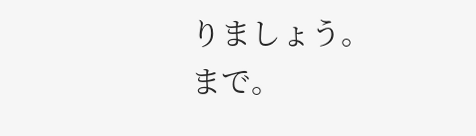りましょう。
まで。